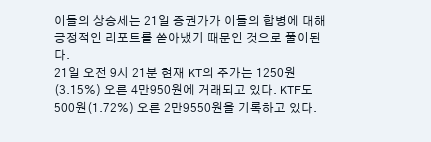이들의 상승세는 21일 증권가가 이들의 합병에 대해 긍정적인 리포트를 쏟아냈기 때문인 것으로 풀이된다.
21일 오전 9시 21분 현재 KT의 주가는 1250원(3.15%) 오른 4만950원에 거래되고 있다. KTF도 500원(1.72%) 오른 2만9550원을 기록하고 있다.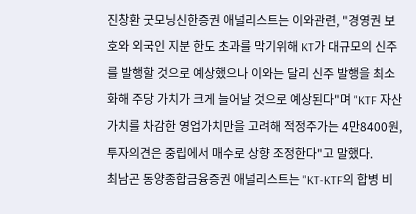진창환 굿모닝신한증권 애널리스트는 이와관련, "경영권 보호와 외국인 지분 한도 초과를 막기위해 KT가 대규모의 신주를 발행할 것으로 예상했으나 이와는 달리 신주 발행을 최소화해 주당 가치가 크게 늘어날 것으로 예상된다"며 "KTF 자산 가치를 차감한 영업가치만을 고려해 적정주가는 4만8400원, 투자의견은 중립에서 매수로 상향 조정한다"고 말했다.
최남곤 동양종합금융증권 애널리스트는 "KT-KTF의 합병 비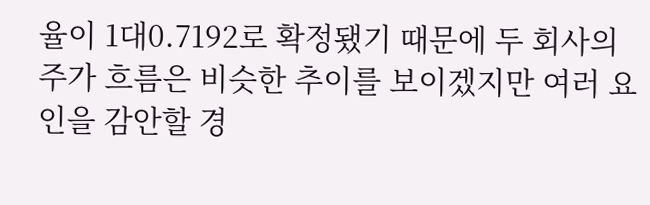율이 1대0.7192로 확정됐기 때문에 두 회사의 주가 흐름은 비슷한 추이를 보이겠지만 여러 요인을 감안할 경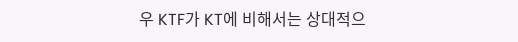우 KTF가 KT에 비해서는 상대적으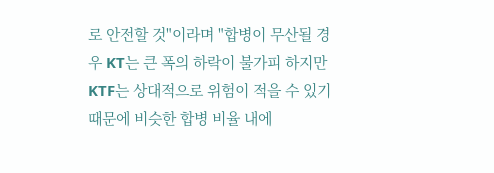로 안전할 것"이라며 "합병이 무산될 경우 KT는 큰 폭의 하락이 불가피 하지만 KTF는 상대적으로 위험이 적을 수 있기 때문에 비슷한 합병 비율 내에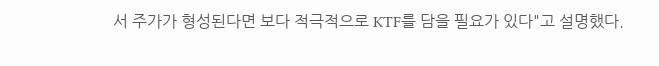서 주가가 형성된다면 보다 적극적으로 KTF를 담을 필요가 있다"고 설명했다.